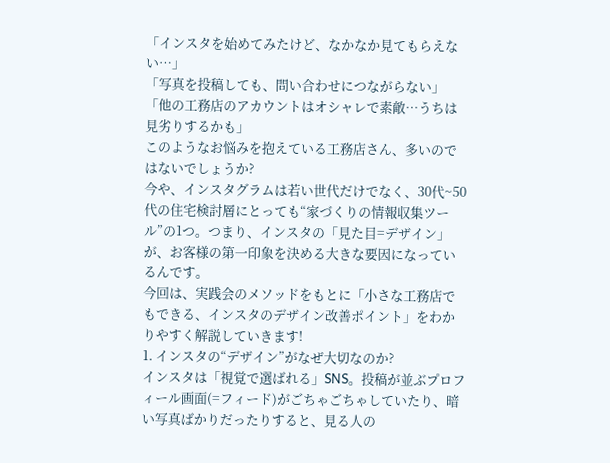「インスタを始めてみたけど、なかなか見てもらえない…」
「写真を投稿しても、問い合わせにつながらない」
「他の工務店のアカウントはオシャレで素敵…うちは見劣りするかも」
このようなお悩みを抱えている工務店さん、多いのではないでしょうか?
今や、インスタグラムは若い世代だけでなく、30代~50代の住宅検討層にとっても“家づくりの情報収集ツール”の1つ。つまり、インスタの「見た目=デザイン」が、お客様の第一印象を決める大きな要因になっているんです。
今回は、実践会のメソッドをもとに「小さな工務店でもできる、インスタのデザイン改善ポイント」をわかりやすく解説していきます!
1. インスタの“デザイン”がなぜ大切なのか?
インスタは「視覚で選ばれる」SNS。投稿が並ぶプロフィール画面(=フィード)がごちゃごちゃしていたり、暗い写真ばかりだったりすると、見る人の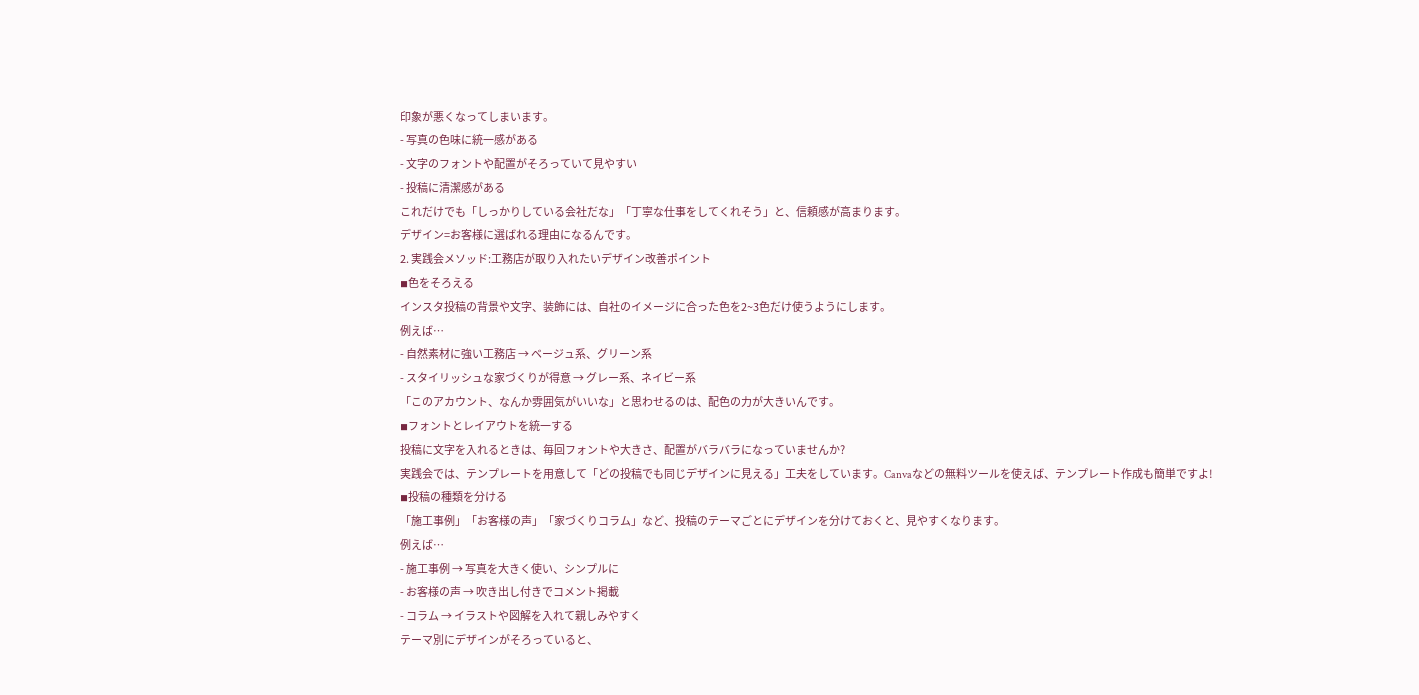印象が悪くなってしまいます。
- 写真の色味に統一感がある
- 文字のフォントや配置がそろっていて見やすい
- 投稿に清潔感がある
これだけでも「しっかりしている会社だな」「丁寧な仕事をしてくれそう」と、信頼感が高まります。
デザイン=お客様に選ばれる理由になるんです。
2. 実践会メソッド:工務店が取り入れたいデザイン改善ポイント
◾色をそろえる
インスタ投稿の背景や文字、装飾には、自社のイメージに合った色を2~3色だけ使うようにします。
例えば…
- 自然素材に強い工務店 → ベージュ系、グリーン系
- スタイリッシュな家づくりが得意 → グレー系、ネイビー系
「このアカウント、なんか雰囲気がいいな」と思わせるのは、配色の力が大きいんです。
◾フォントとレイアウトを統一する
投稿に文字を入れるときは、毎回フォントや大きさ、配置がバラバラになっていませんか?
実践会では、テンプレートを用意して「どの投稿でも同じデザインに見える」工夫をしています。Canvaなどの無料ツールを使えば、テンプレート作成も簡単ですよ!
◾投稿の種類を分ける
「施工事例」「お客様の声」「家づくりコラム」など、投稿のテーマごとにデザインを分けておくと、見やすくなります。
例えば…
- 施工事例 → 写真を大きく使い、シンプルに
- お客様の声 → 吹き出し付きでコメント掲載
- コラム → イラストや図解を入れて親しみやすく
テーマ別にデザインがそろっていると、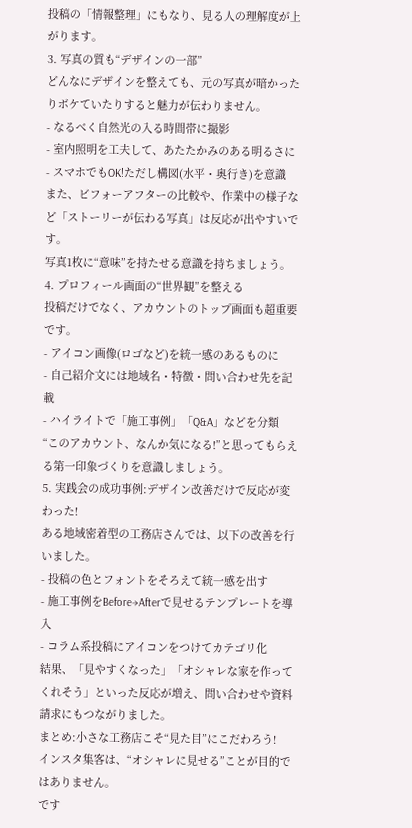投稿の「情報整理」にもなり、見る人の理解度が上がります。
3. 写真の質も“デザインの一部”
どんなにデザインを整えても、元の写真が暗かったりボケていたりすると魅力が伝わりません。
- なるべく自然光の入る時間帯に撮影
- 室内照明を工夫して、あたたかみのある明るさに
- スマホでもOK!ただし構図(水平・奥行き)を意識
また、ビフォーアフターの比較や、作業中の様子など「ストーリーが伝わる写真」は反応が出やすいです。
写真1枚に“意味”を持たせる意識を持ちましょう。
4. プロフィール画面の“世界観”を整える
投稿だけでなく、アカウントのトップ画面も超重要です。
- アイコン画像(ロゴなど)を統一感のあるものに
- 自己紹介文には地域名・特徴・問い合わせ先を記載
- ハイライトで「施工事例」「Q&A」などを分類
“このアカウント、なんか気になる!”と思ってもらえる第一印象づくりを意識しましょう。
5. 実践会の成功事例:デザイン改善だけで反応が変わった!
ある地域密着型の工務店さんでは、以下の改善を行いました。
- 投稿の色とフォントをそろえて統一感を出す
- 施工事例をBefore→Afterで見せるテンプレートを導入
- コラム系投稿にアイコンをつけてカテゴリ化
結果、「見やすくなった」「オシャレな家を作ってくれそう」といった反応が増え、問い合わせや資料請求にもつながりました。
まとめ:小さな工務店こそ“見た目”にこだわろう!
インスタ集客は、“オシャレに見せる”ことが目的ではありません。
です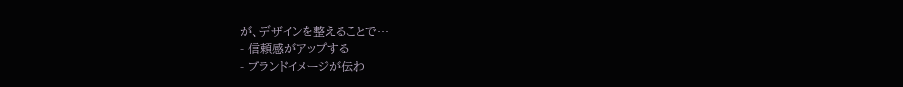が、デザインを整えることで…
- 信頼感がアップする
- ブランドイメージが伝わ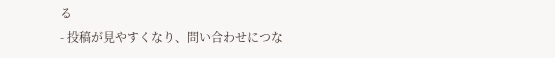る
- 投稿が見やすくなり、問い合わせにつな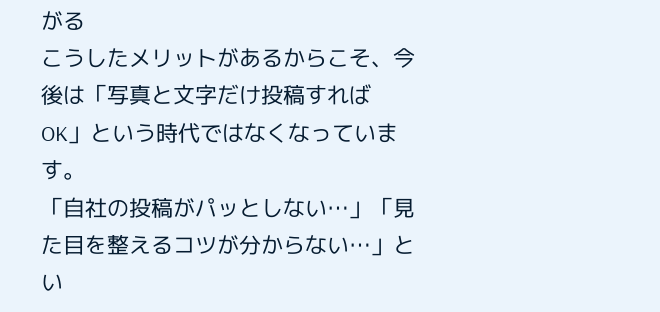がる
こうしたメリットがあるからこそ、今後は「写真と文字だけ投稿すればOK」という時代ではなくなっています。
「自社の投稿がパッとしない…」「見た目を整えるコツが分からない…」とい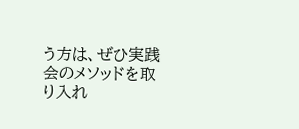う方は、ぜひ実践会のメソッドを取り入れ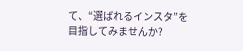て、“選ばれるインスタ”を目指してみませんか?